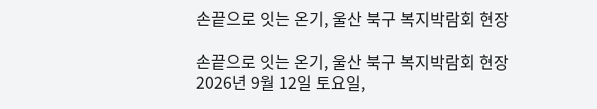손끝으로 잇는 온기, 울산 북구 복지박람회 현장

손끝으로 잇는 온기, 울산 북구 복지박람회 현장
2026년 9월 12일 토요일,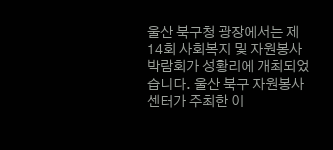울산 북구청 광장에서는 제14회 사회복지 및 자원봉사 박람회가 성황리에 개최되었습니다. 울산 북구 자원봉사센터가 주최한 이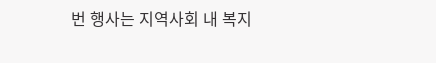번 행사는 지역사회 내 복지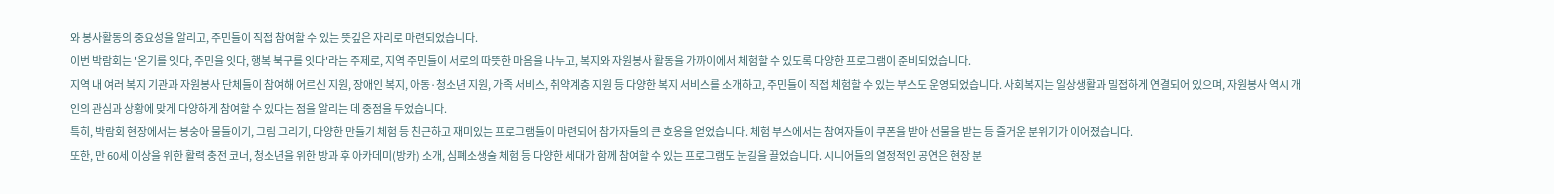와 봉사활동의 중요성을 알리고, 주민들이 직접 참여할 수 있는 뜻깊은 자리로 마련되었습니다.
이번 박람회는 '온기를 잇다, 주민을 잇다, 행복 북구를 잇다'라는 주제로, 지역 주민들이 서로의 따뜻한 마음을 나누고, 복지와 자원봉사 활동을 가까이에서 체험할 수 있도록 다양한 프로그램이 준비되었습니다.
지역 내 여러 복지 기관과 자원봉사 단체들이 참여해 어르신 지원, 장애인 복지, 아동·청소년 지원, 가족 서비스, 취약계층 지원 등 다양한 복지 서비스를 소개하고, 주민들이 직접 체험할 수 있는 부스도 운영되었습니다. 사회복지는 일상생활과 밀접하게 연결되어 있으며, 자원봉사 역시 개인의 관심과 상황에 맞게 다양하게 참여할 수 있다는 점을 알리는 데 중점을 두었습니다.
특히, 박람회 현장에서는 봉숭아 물들이기, 그림 그리기, 다양한 만들기 체험 등 친근하고 재미있는 프로그램들이 마련되어 참가자들의 큰 호응을 얻었습니다. 체험 부스에서는 참여자들이 쿠폰을 받아 선물을 받는 등 즐거운 분위기가 이어졌습니다.
또한, 만 60세 이상을 위한 활력 충전 코너, 청소년을 위한 방과 후 아카데미(방카) 소개, 심폐소생술 체험 등 다양한 세대가 함께 참여할 수 있는 프로그램도 눈길을 끌었습니다. 시니어들의 열정적인 공연은 현장 분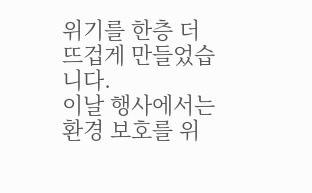위기를 한층 더 뜨겁게 만들었습니다.
이날 행사에서는 환경 보호를 위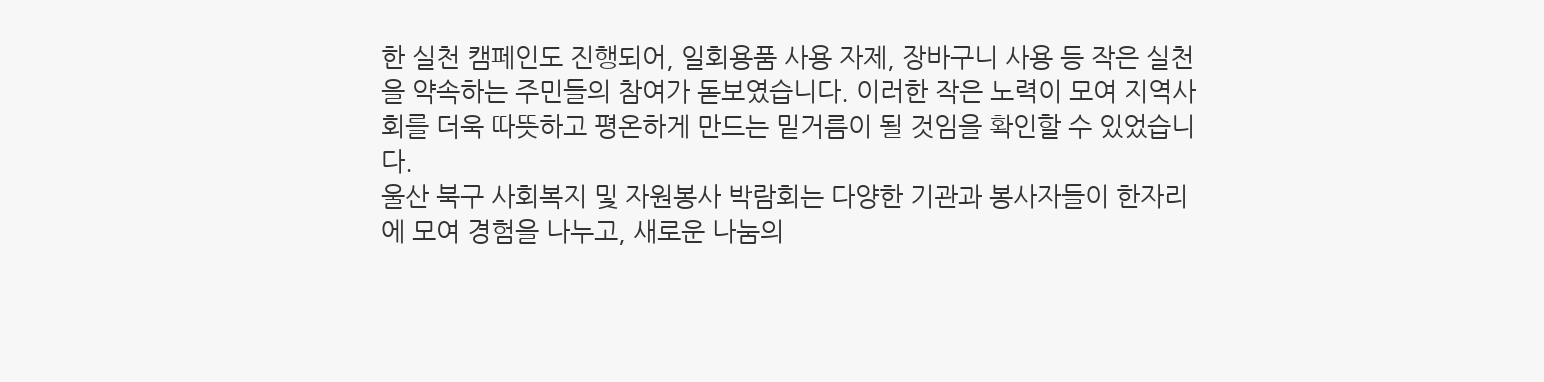한 실천 캠페인도 진행되어, 일회용품 사용 자제, 장바구니 사용 등 작은 실천을 약속하는 주민들의 참여가 돋보였습니다. 이러한 작은 노력이 모여 지역사회를 더욱 따뜻하고 평온하게 만드는 밑거름이 될 것임을 확인할 수 있었습니다.
울산 북구 사회복지 및 자원봉사 박람회는 다양한 기관과 봉사자들이 한자리에 모여 경험을 나누고, 새로운 나눔의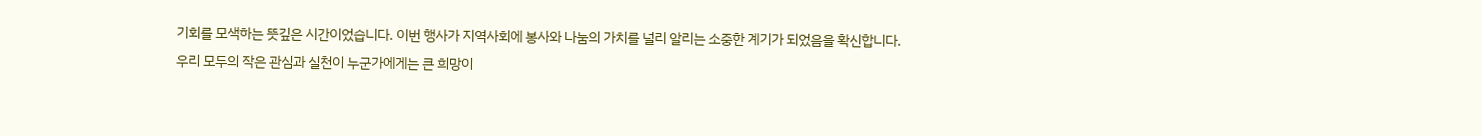기회를 모색하는 뜻깊은 시간이었습니다. 이번 행사가 지역사회에 봉사와 나눔의 가치를 널리 알리는 소중한 계기가 되었음을 확신합니다.
우리 모두의 작은 관심과 실천이 누군가에게는 큰 희망이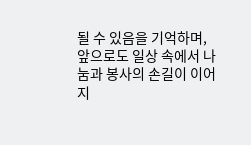될 수 있음을 기억하며, 앞으로도 일상 속에서 나눔과 봉사의 손길이 이어지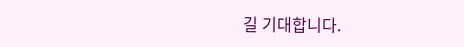길 기대합니다.